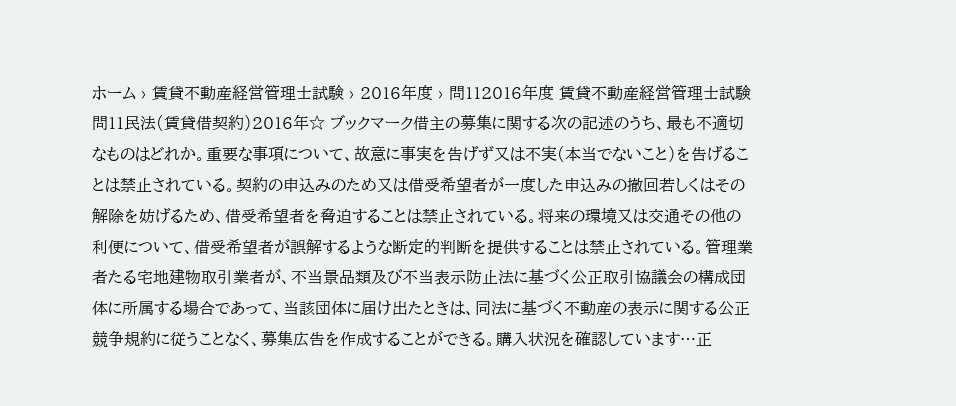ホーム › 賃貸不動産経営管理士試験 › 2016年度 › 問112016年度 賃貸不動産経営管理士試験 問11民法(賃貸借契約)2016年☆ ブックマーク借主の募集に関する次の記述のうち、最も不適切なものはどれか。重要な事項について、故意に事実を告げず又は不実(本当でないこと)を告げることは禁止されている。契約の申込みのため又は借受希望者が一度した申込みの撤回若しくはその解除を妨げるため、借受希望者を脅迫することは禁止されている。将来の環境又は交通その他の利便について、借受希望者が誤解するような断定的判断を提供することは禁止されている。管理業者たる宅地建物取引業者が、不当景品類及び不当表示防止法に基づく公正取引協議会の構成団体に所属する場合であって、当該団体に届け出たときは、同法に基づく不動産の表示に関する公正競争規約に従うことなく、募集広告を作成することができる。購入状況を確認しています…正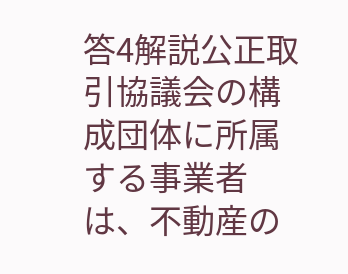答4解説公正取引協議会の構成団体に所属する事業者は、不動産の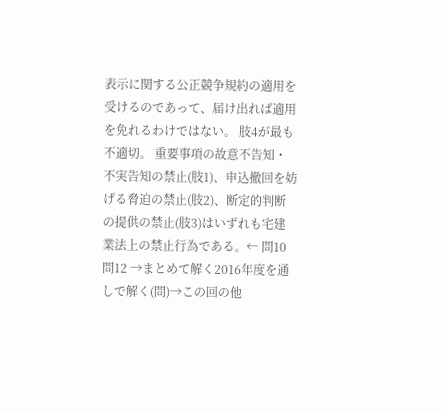表示に関する公正競争規約の適用を受けるのであって、届け出れば適用を免れるわけではない。 肢4が最も不適切。 重要事項の故意不告知・不実告知の禁止(肢1)、申込撤回を妨げる脅迫の禁止(肢2)、断定的判断の提供の禁止(肢3)はいずれも宅建業法上の禁止行為である。← 問10問12 →まとめて解く2016年度を通しで解く(問)→この回の他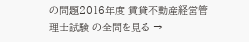の問題2016年度 賃貸不動産経営管理士試験 の全問を見る →